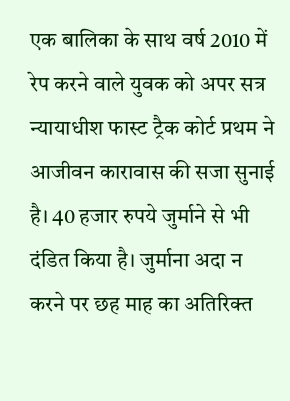एक बालिका के साथ वर्ष 2010 में रेप करने वाले युवक को अपर सत्र न्यायाधीश फास्ट ट्रैक कोर्ट प्रथम ने आजीवन कारावास की सजा सुनाई है। 40 हजार रुपये जुर्माने से भी दंडित किया है। जुर्माना अदा न करने पर छह माह का अतिरिक्त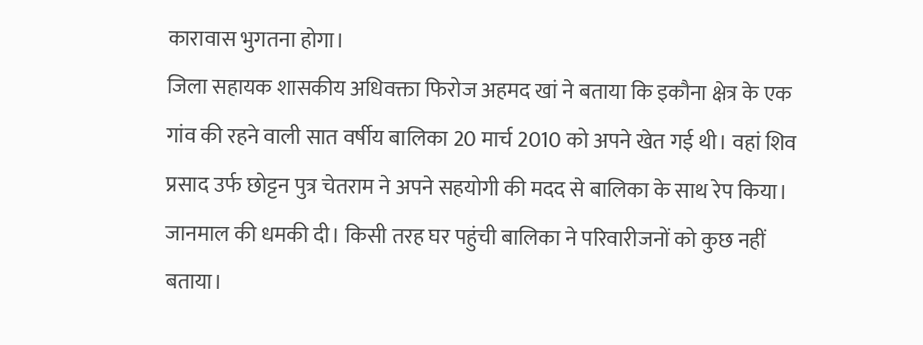कारावास भुगतना होगा।
जिला सहायक शासकीय अधिवक्ता फिरोज अहमद खां ने बताया कि इकौना क्षेत्र के एक गांव की रहने वाली सात वर्षीय बालिका 20 मार्च 2010 को अपने खेत गई थी। वहां शिव प्रसाद उर्फ छोट्टन पुत्र चेतराम ने अपने सहयोगी की मदद से बालिका के साथ रेप किया। जानमाल की धमकी दी। किसी तरह घर पहुंची बालिका ने परिवारीजनों को कुछ नहीं बताया।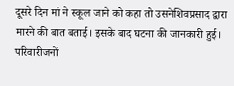दूसरे दिन मां ने स्कूल जाने को कहा तो उसनेशिवप्रसाद द्वारा मारने की बात बताई। इसके बाद घटना की जानकारी हुई। परिवारीजनों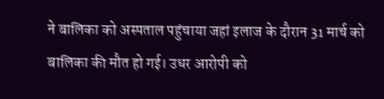ने बालिका को अस्पताल पहुंचाया जहां इलाज के दौरान 31 मार्च को बालिका की मौत हो गई। उधर आरोपी को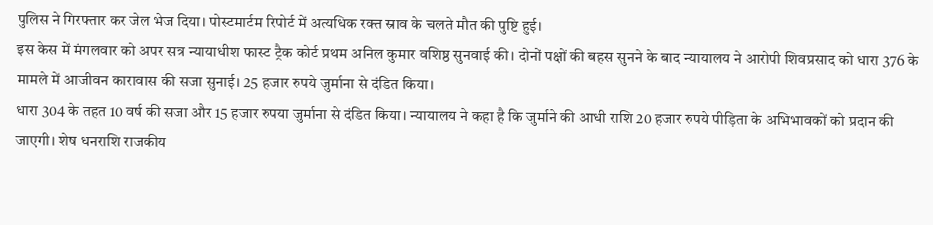पुलिस ने गिरफ्तार कर जेल भेज दिया। पोस्टमार्टम रिपोर्ट में अत्यधिक रक्त स्राव के चलते मौत की पुष्टि हुई।
इस केस में मंगलवार को अपर सत्र न्यायाधीश फास्ट ट्रैक कोर्ट प्रथम अनिल कुमार वशिष्ठ सुनवाई की। दोनों पक्षों की बहस सुनने के बाद न्यायालय ने आरोपी शिवप्रसाद को धारा 376 के मामले में आजीवन कारावास की सजा सुनाई। 25 हजार रुपये जुर्माना से दंडित किया।
धारा 304 के तहत 10 वर्ष की सजा और 15 हजार रुपया जुर्माना से दंडित किया। न्यायालय ने कहा है कि जुर्माने की आधी राशि 20 हजार रुपये पीड़िता के अभिभावकों को प्रदान की जाएगी। शेष धनराशि राजकीय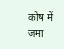कोष में जमा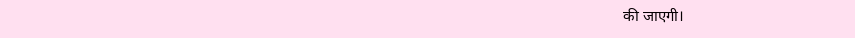की जाएगी।